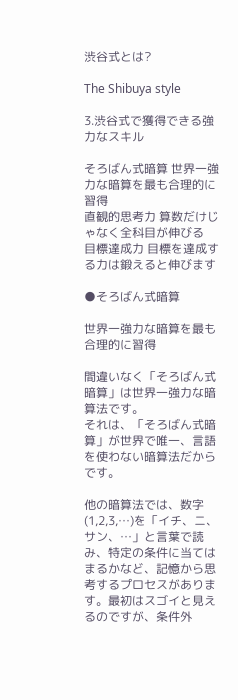渋谷式とは?

The Shibuya style

3.渋谷式で獲得できる強力なスキル

そろばん式暗算 世界一強力な暗算を最も合理的に習得
直観的思考力 算数だけじゃなく全科目が伸びる
目標達成力 目標を達成する力は鍛えると伸びます

●そろばん式暗算

世界一強力な暗算を最も合理的に習得

間違いなく「そろばん式暗算」は世界一強力な暗算法です。
それは、「そろばん式暗算」が世界で唯一、言語を使わない暗算法だからです。

他の暗算法では、数字(1,2,3,…)を「イチ、ニ、サン、…」と言葉で読み、特定の条件に当てはまるかなど、記憶から思考するプロセスがあります。最初はスゴイと見えるのですが、条件外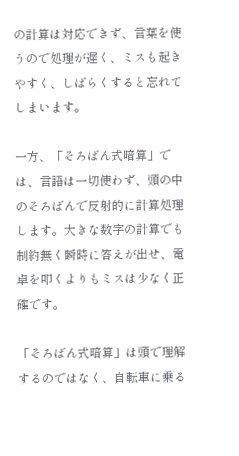の計算は対応できず、言葉を使うので処理が遅く、ミスも起きやすく、しばらくすると忘れてしまいます。

一方、「そろばん式暗算」では、言語は一切使わず、頭の中のそろばんで反射的に計算処理します。大きな数字の計算でも制約無く瞬時に答えが出せ、電卓を叩くよりもミスは少なく正確です。

「そろばん式暗算」は頭で理解するのではなく、自転車に乗る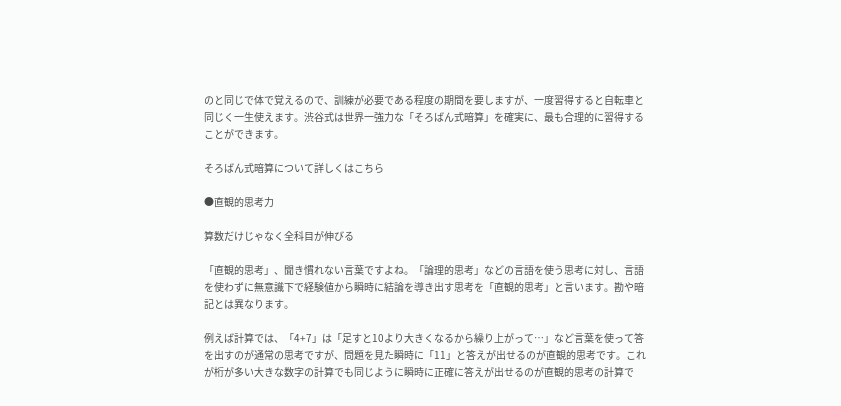のと同じで体で覚えるので、訓練が必要である程度の期間を要しますが、一度習得すると自転車と同じく一生使えます。渋谷式は世界一強力な「そろばん式暗算」を確実に、最も合理的に習得することができます。

そろばん式暗算について詳しくはこちら

●直観的思考力

算数だけじゃなく全科目が伸びる

「直観的思考」、聞き慣れない言葉ですよね。「論理的思考」などの言語を使う思考に対し、言語を使わずに無意識下で経験値から瞬時に結論を導き出す思考を「直観的思考」と言います。勘や暗記とは異なります。

例えば計算では、「4+7」は「足すと10より大きくなるから繰り上がって…」など言葉を使って答を出すのが通常の思考ですが、問題を見た瞬時に「11」と答えが出せるのが直観的思考です。これが桁が多い大きな数字の計算でも同じように瞬時に正確に答えが出せるのが直観的思考の計算で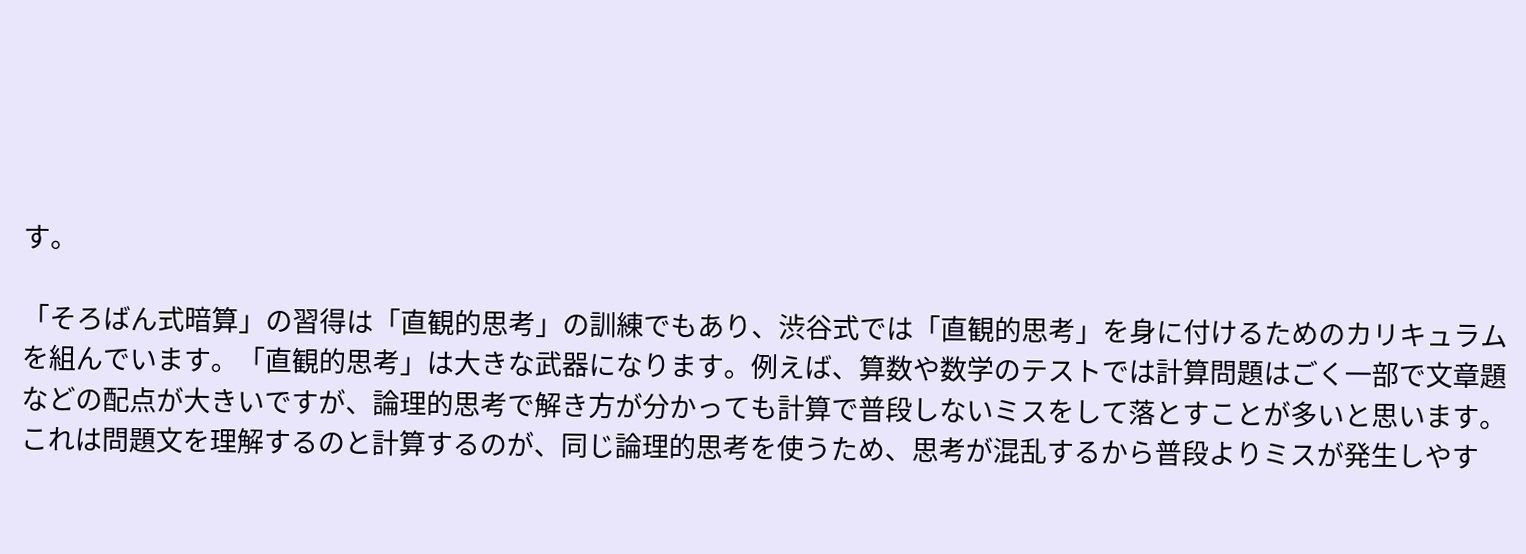す。

「そろばん式暗算」の習得は「直観的思考」の訓練でもあり、渋谷式では「直観的思考」を身に付けるためのカリキュラムを組んでいます。「直観的思考」は大きな武器になります。例えば、算数や数学のテストでは計算問題はごく一部で文章題などの配点が大きいですが、論理的思考で解き方が分かっても計算で普段しないミスをして落とすことが多いと思います。これは問題文を理解するのと計算するのが、同じ論理的思考を使うため、思考が混乱するから普段よりミスが発生しやす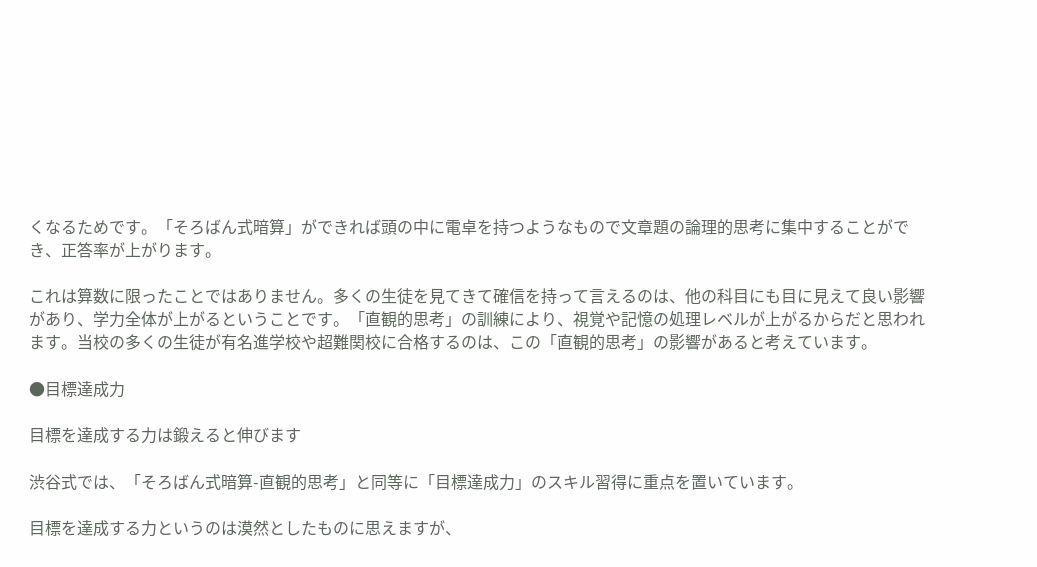くなるためです。「そろばん式暗算」ができれば頭の中に電卓を持つようなもので文章題の論理的思考に集中することができ、正答率が上がります。

これは算数に限ったことではありません。多くの生徒を見てきて確信を持って言えるのは、他の科目にも目に見えて良い影響があり、学力全体が上がるということです。「直観的思考」の訓練により、視覚や記憶の処理レベルが上がるからだと思われます。当校の多くの生徒が有名進学校や超難関校に合格するのは、この「直観的思考」の影響があると考えています。

●目標達成力

目標を達成する力は鍛えると伸びます

渋谷式では、「そろばん式暗算-直観的思考」と同等に「目標達成力」のスキル習得に重点を置いています。

目標を達成する力というのは漠然としたものに思えますが、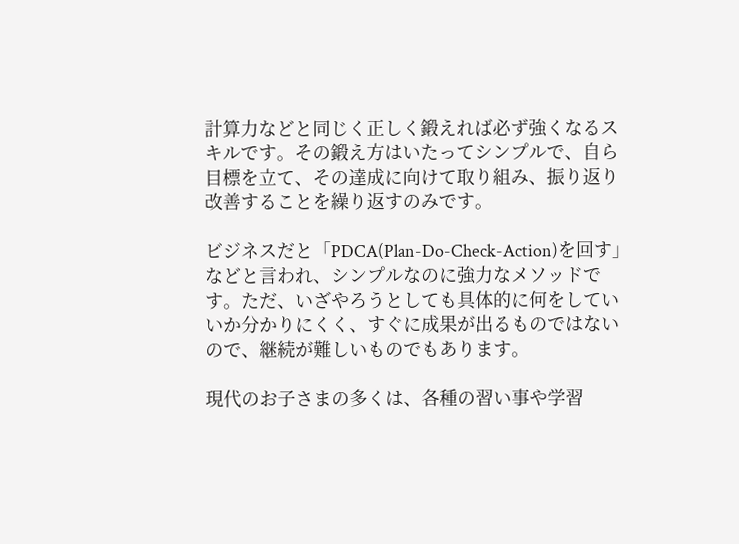計算力などと同じく正しく鍛えれば必ず強くなるスキルです。その鍛え方はいたってシンプルで、自ら目標を立て、その達成に向けて取り組み、振り返り改善することを繰り返すのみです。

ビジネスだと「PDCA(Plan-Do-Check-Action)を回す」などと言われ、シンプルなのに強力なメソッドです。ただ、いざやろうとしても具体的に何をしていいか分かりにくく、すぐに成果が出るものではないので、継続が難しいものでもあります。

現代のお子さまの多くは、各種の習い事や学習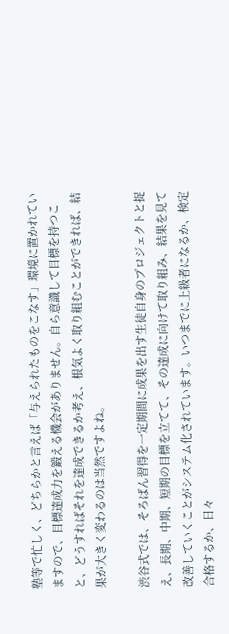塾等で忙しく、どちらかと言えば「与えられたものをこなす」環境に置かれていますので、目標達成力を鍛える機会がありません。自ら意識して目標を持つこと、どうすればそれを達成できるか考え、根気よく取り組むことができれば、結果が大きく変わるのは当然ですよね。

渋谷式では、そろばん習得を一定期間に成果を出す生徒自身のプロジェクトと捉え、長期、中期、短期の目標を立てて、その達成に向けて取り組み、結果を見て改善していくことがシステム化されています。いつまでに上級者になるか、検定合格するか、日々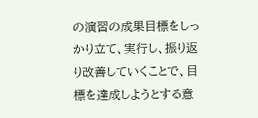の演習の成果目標をしっかり立て、実行し、振り返り改善していくことで、目標を達成しようとする意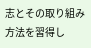志とその取り組み方法を習得し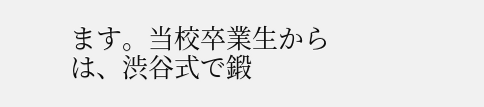ます。当校卒業生からは、渋谷式で鍛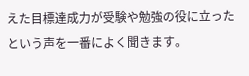えた目標達成力が受験や勉強の役に立ったという声を一番によく聞きます。